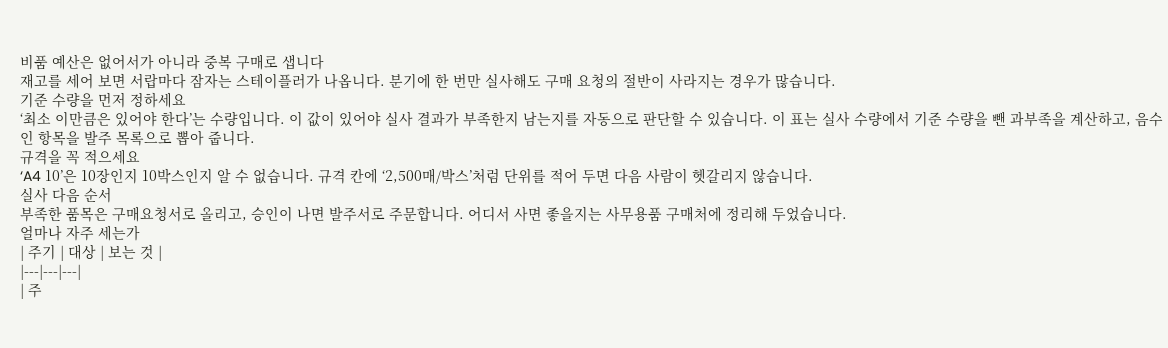비품 예산은 없어서가 아니라 중복 구매로 샙니다
재고를 세어 보면 서랍마다 잠자는 스테이플러가 나옵니다. 분기에 한 번만 실사해도 구매 요청의 절반이 사라지는 경우가 많습니다.
기준 수량을 먼저 정하세요
‘최소 이만큼은 있어야 한다’는 수량입니다. 이 값이 있어야 실사 결과가 부족한지 남는지를 자동으로 판단할 수 있습니다. 이 표는 실사 수량에서 기준 수량을 뺀 과부족을 계산하고, 음수인 항목을 발주 목록으로 뽑아 줍니다.
규격을 꼭 적으세요
‘A4 10’은 10장인지 10박스인지 알 수 없습니다. 규격 칸에 ‘2,500매/박스’처럼 단위를 적어 두면 다음 사람이 헷갈리지 않습니다.
실사 다음 순서
부족한 품목은 구매요청서로 올리고, 승인이 나면 발주서로 주문합니다. 어디서 사면 좋을지는 사무용품 구매처에 정리해 두었습니다.
얼마나 자주 세는가
| 주기 | 대상 | 보는 것 |
|---|---|---|
| 주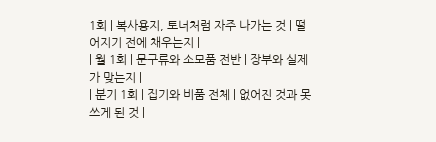1회 | 복사용지, 토너처럼 자주 나가는 것 | 떨어지기 전에 채우는지 |
| 월 1회 | 문구류와 소모품 전반 | 장부와 실제가 맞는지 |
| 분기 1회 | 집기와 비품 전체 | 없어진 것과 못 쓰게 된 것 |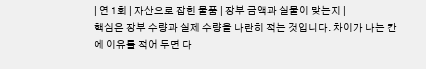| 연 1회 | 자산으로 잡힌 물품 | 장부 금액과 실물이 맞는지 |
핵심은 장부 수량과 실제 수량을 나란히 적는 것입니다. 차이가 나는 칸에 이유를 적어 두면 다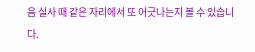음 실사 때 같은 자리에서 또 어긋나는지 볼 수 있습니다.